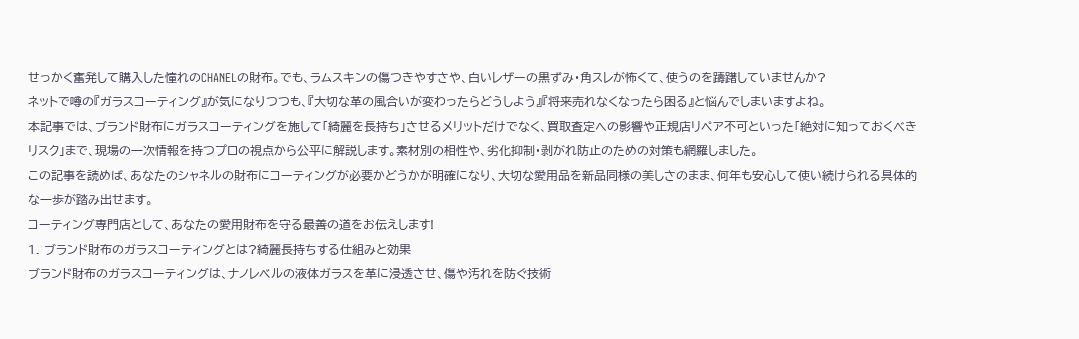せっかく奮発して購入した憧れのCHANELの財布。でも、ラムスキンの傷つきやすさや、白いレザーの黒ずみ・角スレが怖くて、使うのを躊躇していませんか?
ネットで噂の『ガラスコーティング』が気になりつつも、『大切な革の風合いが変わったらどうしよう』『将来売れなくなったら困る』と悩んでしまいますよね。
本記事では、ブランド財布にガラスコーティングを施して「綺麗を長持ち」させるメリットだけでなく、買取査定への影響や正規店リペア不可といった「絶対に知っておくべきリスク」まで、現場の一次情報を持つプロの視点から公平に解説します。素材別の相性や、劣化抑制・剥がれ防止のための対策も網羅しました。
この記事を読めば、あなたのシャネルの財布にコーティングが必要かどうかが明確になり、大切な愛用品を新品同様の美しさのまま、何年も安心して使い続けられる具体的な一歩が踏み出せます。
コーティング専門店として、あなたの愛用財布を守る最善の道をお伝えします!
1. ブランド財布のガラスコーティングとは?綺麗長持ちする仕組みと効果
ブランド財布のガラスコーティングは、ナノレベルの液体ガラスを革に浸透させ、傷や汚れを防ぐ技術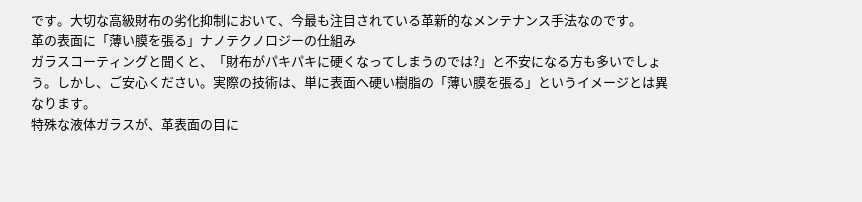です。大切な高級財布の劣化抑制において、今最も注目されている革新的なメンテナンス手法なのです。
革の表面に「薄い膜を張る」ナノテクノロジーの仕組み
ガラスコーティングと聞くと、「財布がパキパキに硬くなってしまうのでは?」と不安になる方も多いでしょう。しかし、ご安心ください。実際の技術は、単に表面へ硬い樹脂の「薄い膜を張る」というイメージとは異なります。
特殊な液体ガラスが、革表面の目に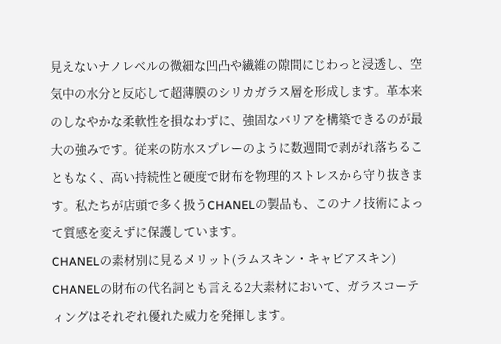見えないナノレベルの微細な凹凸や繊維の隙間にじわっと浸透し、空気中の水分と反応して超薄膜のシリカガラス層を形成します。革本来のしなやかな柔軟性を損なわずに、強固なバリアを構築できるのが最大の強みです。従来の防水スプレーのように数週間で剥がれ落ちることもなく、高い持続性と硬度で財布を物理的ストレスから守り抜きます。私たちが店頭で多く扱うCHANELの製品も、このナノ技術によって質感を変えずに保護しています。
CHANELの素材別に見るメリット(ラムスキン・キャビアスキン)
CHANELの財布の代名詞とも言える2大素材において、ガラスコーティングはそれぞれ優れた威力を発揮します。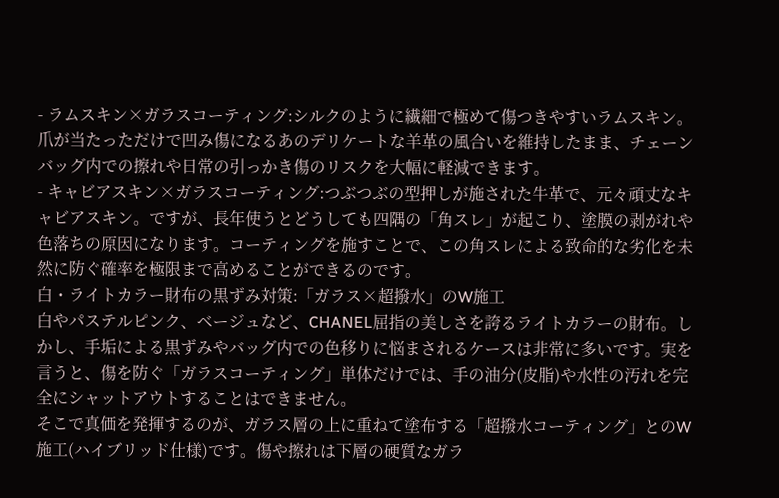- ラムスキン×ガラスコーティング:シルクのように繊細で極めて傷つきやすいラムスキン。爪が当たっただけで凹み傷になるあのデリケートな羊革の風合いを維持したまま、チェーンバッグ内での擦れや日常の引っかき傷のリスクを大幅に軽減できます。
- キャビアスキン×ガラスコーティング:つぶつぶの型押しが施された牛革で、元々頑丈なキャビアスキン。ですが、長年使うとどうしても四隅の「角スレ」が起こり、塗膜の剥がれや色落ちの原因になります。コーティングを施すことで、この角スレによる致命的な劣化を未然に防ぐ確率を極限まで高めることができるのです。
白・ライトカラー財布の黒ずみ対策:「ガラス×超撥水」のW施工
白やパステルピンク、ベージュなど、CHANEL屈指の美しさを誇るライトカラーの財布。しかし、手垢による黒ずみやバッグ内での色移りに悩まされるケースは非常に多いです。実を言うと、傷を防ぐ「ガラスコーティング」単体だけでは、手の油分(皮脂)や水性の汚れを完全にシャットアウトすることはできません。
そこで真価を発揮するのが、ガラス層の上に重ねて塗布する「超撥水コーティング」とのW施工(ハイブリッド仕様)です。傷や擦れは下層の硬質なガラ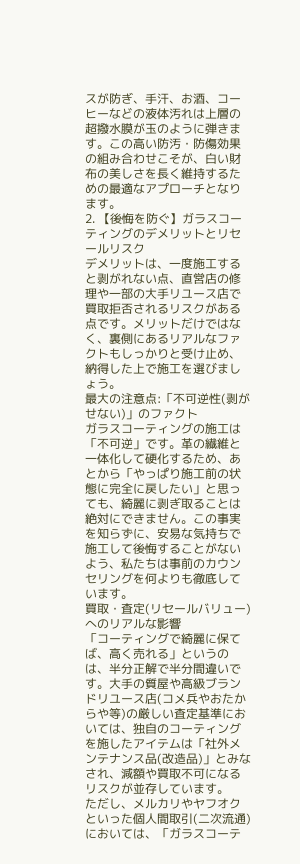スが防ぎ、手汗、お酒、コーヒーなどの液体汚れは上層の超撥水膜が玉のように弾きます。この高い防汚・防傷効果の組み合わせこそが、白い財布の美しさを長く維持するための最適なアプローチとなります。
2. 【後悔を防ぐ】ガラスコーティングのデメリットとリセールリスク
デメリットは、一度施工すると剥がれない点、直営店の修理や一部の大手リユース店で買取拒否されるリスクがある点です。メリットだけではなく、裏側にあるリアルなファクトもしっかりと受け止め、納得した上で施工を選びましょう。
最大の注意点:「不可逆性(剥がせない)」のファクト
ガラスコーティングの施工は「不可逆」です。革の繊維と一体化して硬化するため、あとから「やっぱり施工前の状態に完全に戻したい」と思っても、綺麗に剥ぎ取ることは絶対にできません。この事実を知らずに、安易な気持ちで施工して後悔することがないよう、私たちは事前のカウンセリングを何よりも徹底しています。
買取・査定(リセールバリュー)へのリアルな影響
「コーティングで綺麗に保てば、高く売れる」というのは、半分正解で半分間違いです。大手の質屋や高級ブランドリユース店(コメ兵やおたからや等)の厳しい査定基準においては、独自のコーティングを施したアイテムは「社外メンテナンス品(改造品)」とみなされ、減額や買取不可になるリスクが並存しています。
ただし、メルカリやヤフオクといった個人間取引(二次流通)においては、「ガラスコーテ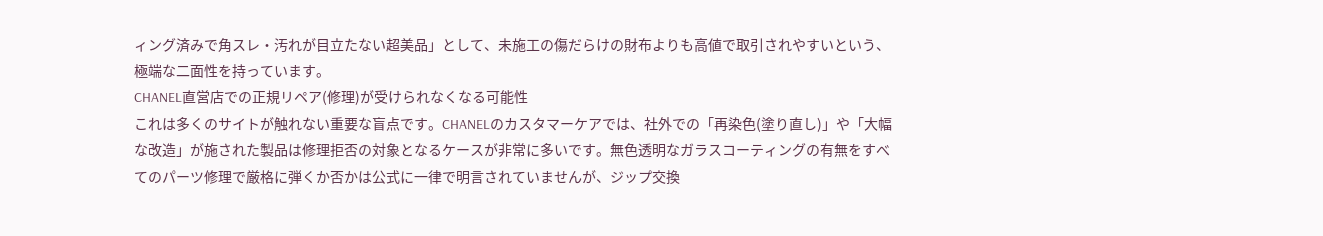ィング済みで角スレ・汚れが目立たない超美品」として、未施工の傷だらけの財布よりも高値で取引されやすいという、極端な二面性を持っています。
CHANEL直営店での正規リペア(修理)が受けられなくなる可能性
これは多くのサイトが触れない重要な盲点です。CHANELのカスタマーケアでは、社外での「再染色(塗り直し)」や「大幅な改造」が施された製品は修理拒否の対象となるケースが非常に多いです。無色透明なガラスコーティングの有無をすべてのパーツ修理で厳格に弾くか否かは公式に一律で明言されていませんが、ジップ交換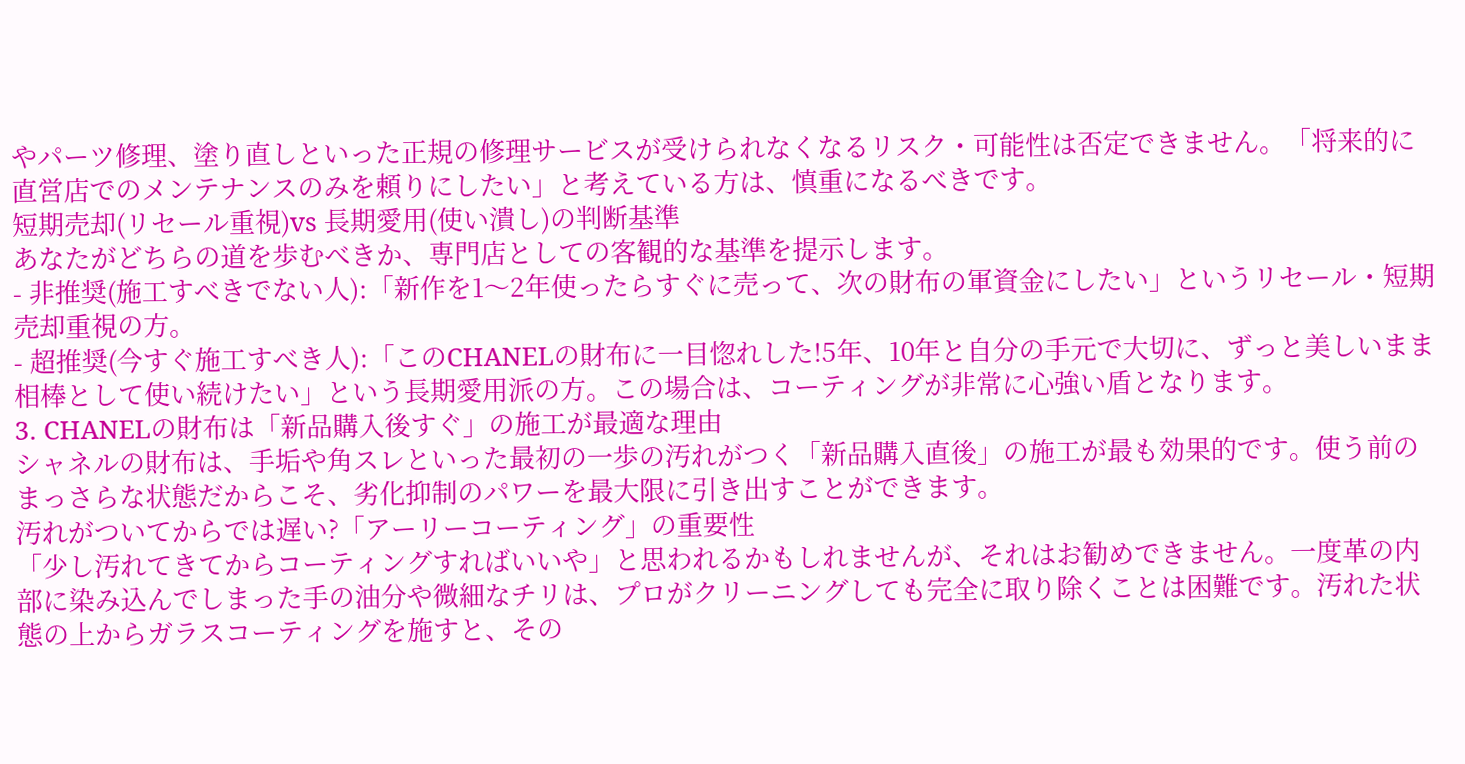やパーツ修理、塗り直しといった正規の修理サービスが受けられなくなるリスク・可能性は否定できません。「将来的に直営店でのメンテナンスのみを頼りにしたい」と考えている方は、慎重になるべきです。
短期売却(リセール重視)vs 長期愛用(使い潰し)の判断基準
あなたがどちらの道を歩むべきか、専門店としての客観的な基準を提示します。
- 非推奨(施工すべきでない人):「新作を1〜2年使ったらすぐに売って、次の財布の軍資金にしたい」というリセール・短期売却重視の方。
- 超推奨(今すぐ施工すべき人):「このCHANELの財布に一目惚れした!5年、10年と自分の手元で大切に、ずっと美しいまま相棒として使い続けたい」という長期愛用派の方。この場合は、コーティングが非常に心強い盾となります。
3. CHANELの財布は「新品購入後すぐ」の施工が最適な理由
シャネルの財布は、手垢や角スレといった最初の一歩の汚れがつく「新品購入直後」の施工が最も効果的です。使う前のまっさらな状態だからこそ、劣化抑制のパワーを最大限に引き出すことができます。
汚れがついてからでは遅い?「アーリーコーティング」の重要性
「少し汚れてきてからコーティングすればいいや」と思われるかもしれませんが、それはお勧めできません。一度革の内部に染み込んでしまった手の油分や微細なチリは、プロがクリーニングしても完全に取り除くことは困難です。汚れた状態の上からガラスコーティングを施すと、その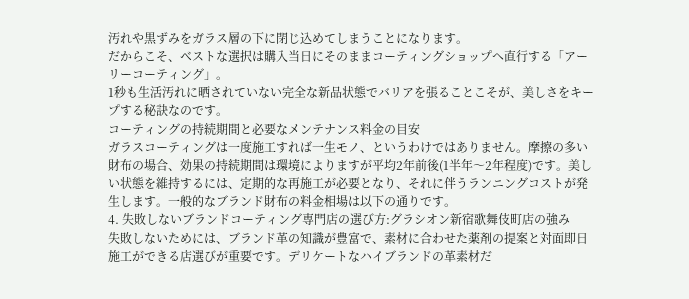汚れや黒ずみをガラス層の下に閉じ込めてしまうことになります。
だからこそ、ベストな選択は購入当日にそのままコーティングショップへ直行する「アーリーコーティング」。
1秒も生活汚れに晒されていない完全な新品状態でバリアを張ることこそが、美しさをキープする秘訣なのです。
コーティングの持続期間と必要なメンテナンス料金の目安
ガラスコーティングは一度施工すれば一生モノ、というわけではありません。摩擦の多い財布の場合、効果の持続期間は環境によりますが平均2年前後(1半年〜2年程度)です。美しい状態を維持するには、定期的な再施工が必要となり、それに伴うランニングコストが発生します。一般的なブランド財布の料金相場は以下の通りです。
4. 失敗しないブランドコーティング専門店の選び方:グラシオン新宿歌舞伎町店の強み
失敗しないためには、ブランド革の知識が豊富で、素材に合わせた薬剤の提案と対面即日施工ができる店選びが重要です。デリケートなハイブランドの革素材だ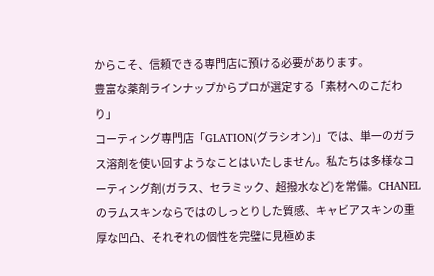からこそ、信頼できる専門店に預ける必要があります。
豊富な薬剤ラインナップからプロが選定する「素材へのこだわり」
コーティング専門店「GLATION(グラシオン)」では、単一のガラス溶剤を使い回すようなことはいたしません。私たちは多様なコーティング剤(ガラス、セラミック、超撥水など)を常備。CHANELのラムスキンならではのしっとりした質感、キャビアスキンの重厚な凹凸、それぞれの個性を完璧に見極めま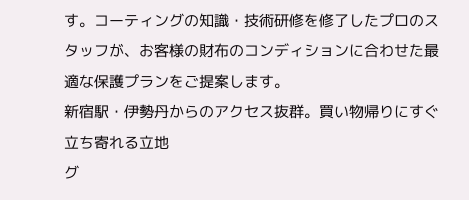す。コーティングの知識・技術研修を修了したプロのスタッフが、お客様の財布のコンディションに合わせた最適な保護プランをご提案します。
新宿駅・伊勢丹からのアクセス抜群。買い物帰りにすぐ立ち寄れる立地
グ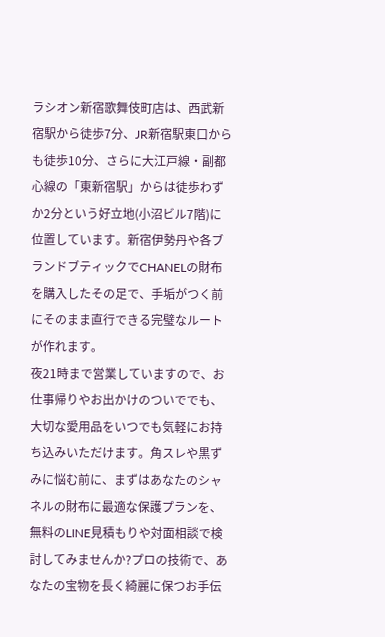ラシオン新宿歌舞伎町店は、西武新宿駅から徒歩7分、JR新宿駅東口からも徒歩10分、さらに大江戸線・副都心線の「東新宿駅」からは徒歩わずか2分という好立地(小沼ビル7階)に位置しています。新宿伊勢丹や各ブランドブティックでCHANELの財布を購入したその足で、手垢がつく前にそのまま直行できる完璧なルートが作れます。
夜21時まで営業していますので、お仕事帰りやお出かけのついででも、大切な愛用品をいつでも気軽にお持ち込みいただけます。角スレや黒ずみに悩む前に、まずはあなたのシャネルの財布に最適な保護プランを、無料のLINE見積もりや対面相談で検討してみませんか?プロの技術で、あなたの宝物を長く綺麗に保つお手伝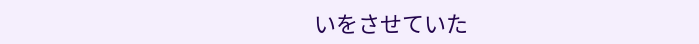いをさせていた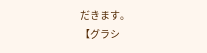だきます。
【グラシ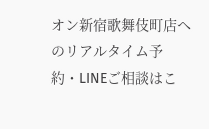オン新宿歌舞伎町店へのリアルタイム予約・LINEご相談はこ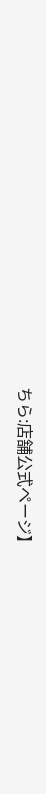ちら:店舗公式ページ】